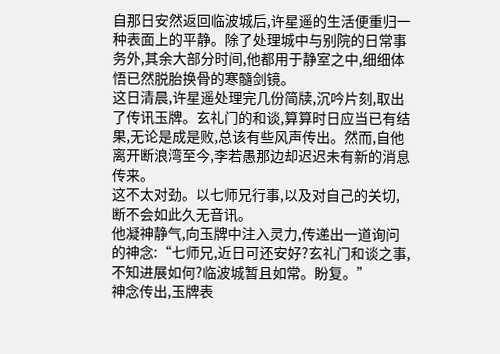自那日安然返回临波城后,许星遥的生活便重归一种表面上的平静。除了处理城中与别院的日常事务外,其余大部分时间,他都用于静室之中,细细体悟已然脱胎换骨的寒髓剑镜。
这日清晨,许星遥处理完几份简牍,沉吟片刻,取出了传讯玉牌。玄礼门的和谈,算算时日应当已有结果,无论是成是败,总该有些风声传出。然而,自他离开断浪湾至今,李若愚那边却迟迟未有新的消息传来。
这不太对劲。以七师兄行事,以及对自己的关切,断不会如此久无音讯。
他凝神静气,向玉牌中注入灵力,传递出一道询问的神念:“七师兄,近日可还安好?玄礼门和谈之事,不知进展如何?临波城暂且如常。盼复。”
神念传出,玉牌表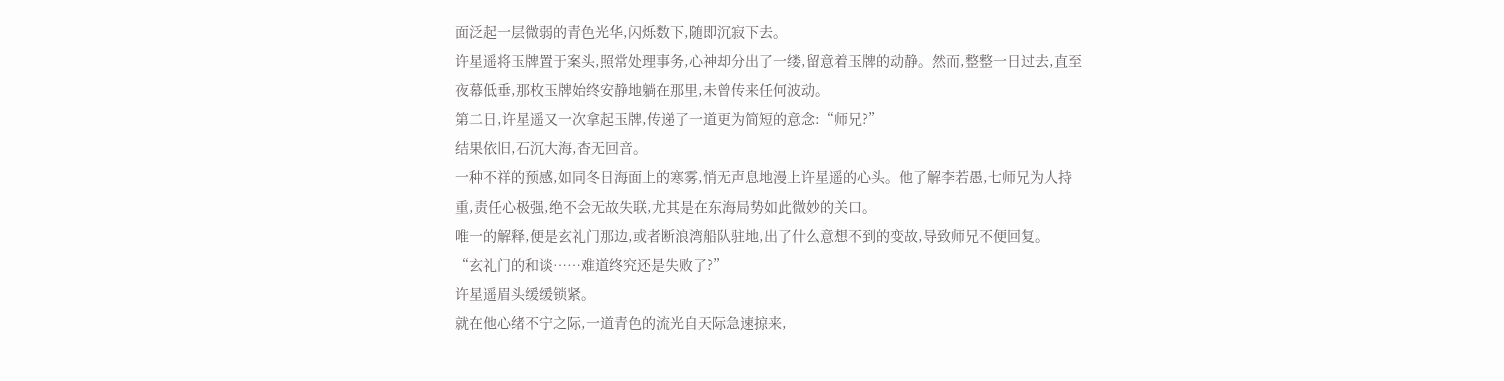面泛起一层微弱的青色光华,闪烁数下,随即沉寂下去。
许星遥将玉牌置于案头,照常处理事务,心神却分出了一缕,留意着玉牌的动静。然而,整整一日过去,直至夜幕低垂,那枚玉牌始终安静地躺在那里,未曾传来任何波动。
第二日,许星遥又一次拿起玉牌,传递了一道更为简短的意念:“师兄?”
结果依旧,石沉大海,杳无回音。
一种不祥的预感,如同冬日海面上的寒雾,悄无声息地漫上许星遥的心头。他了解李若愚,七师兄为人持重,责任心极强,绝不会无故失联,尤其是在东海局势如此微妙的关口。
唯一的解释,便是玄礼门那边,或者断浪湾船队驻地,出了什么意想不到的变故,导致师兄不便回复。
“玄礼门的和谈……难道终究还是失败了?”
许星遥眉头缓缓锁紧。
就在他心绪不宁之际,一道青色的流光自天际急速掠来,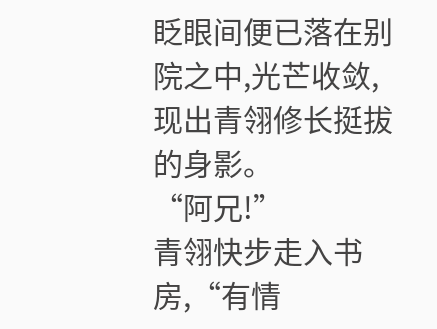眨眼间便已落在别院之中,光芒收敛,现出青翎修长挺拔的身影。
“阿兄!”
青翎快步走入书房,“有情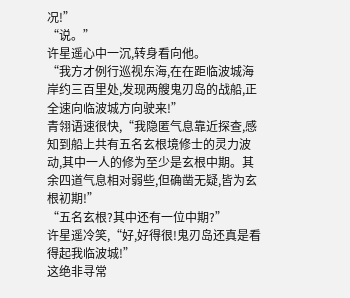况!”
“说。”
许星遥心中一沉,转身看向他。
“我方才例行巡视东海,在在距临波城海岸约三百里处,发现两艘鬼刃岛的战船,正全速向临波城方向驶来!”
青翎语速很快,“我隐匿气息靠近探查,感知到船上共有五名玄根境修士的灵力波动,其中一人的修为至少是玄根中期。其余四道气息相对弱些,但确凿无疑,皆为玄根初期!”
“五名玄根?其中还有一位中期?”
许星遥冷笑,“好,好得很!鬼刃岛还真是看得起我临波城!”
这绝非寻常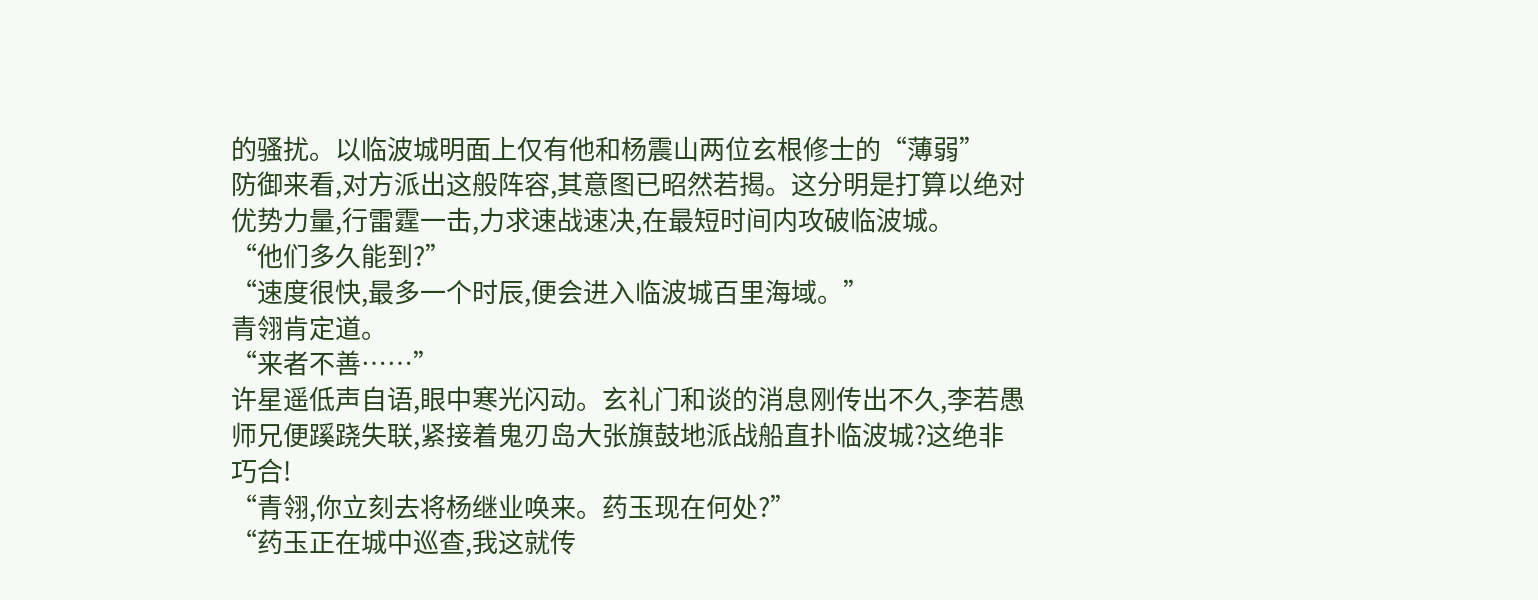的骚扰。以临波城明面上仅有他和杨震山两位玄根修士的“薄弱”
防御来看,对方派出这般阵容,其意图已昭然若揭。这分明是打算以绝对优势力量,行雷霆一击,力求速战速决,在最短时间内攻破临波城。
“他们多久能到?”
“速度很快,最多一个时辰,便会进入临波城百里海域。”
青翎肯定道。
“来者不善……”
许星遥低声自语,眼中寒光闪动。玄礼门和谈的消息刚传出不久,李若愚师兄便蹊跷失联,紧接着鬼刃岛大张旗鼓地派战船直扑临波城?这绝非巧合!
“青翎,你立刻去将杨继业唤来。药玉现在何处?”
“药玉正在城中巡查,我这就传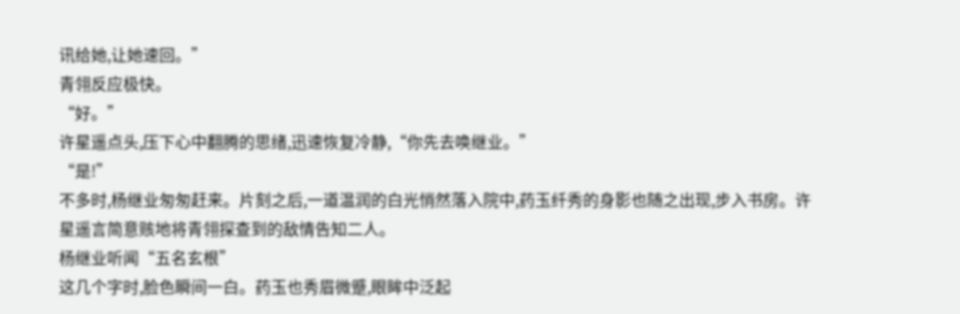讯给她,让她速回。”
青翎反应极快。
“好。”
许星遥点头,压下心中翻腾的思绪,迅速恢复冷静,“你先去唤继业。”
“是!”
不多时,杨继业匆匆赶来。片刻之后,一道温润的白光悄然落入院中,药玉纤秀的身影也随之出现,步入书房。许星遥言简意赅地将青翎探查到的敌情告知二人。
杨继业听闻“五名玄根”
这几个字时,脸色瞬间一白。药玉也秀眉微蹙,眼眸中泛起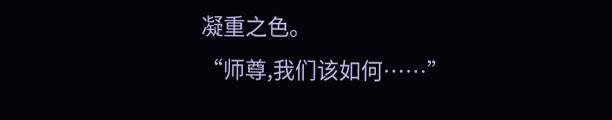凝重之色。
“师尊,我们该如何……”